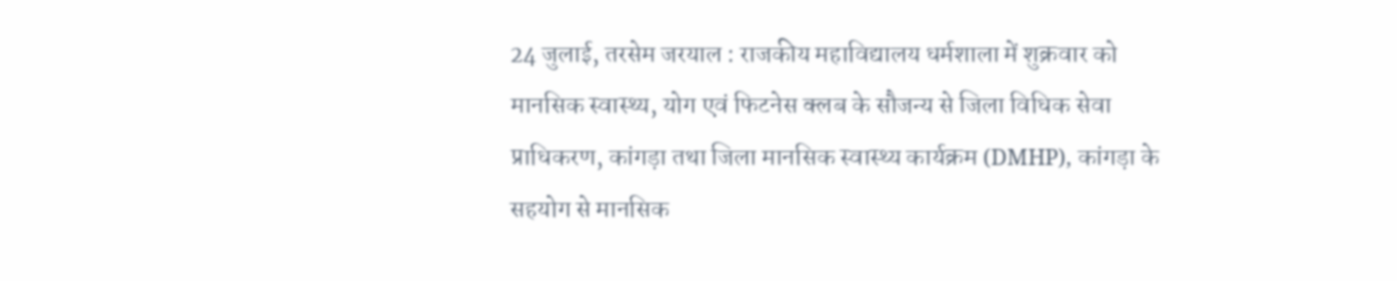24 जुलाई, तरसेम जरयाल : राजकीय महाविद्यालय धर्मशाला में शुक्रवार को मानसिक स्वास्थ्य, योग एवं फिटनेस क्लब के सौजन्य से जिला विधिक सेवा प्राधिकरण, कांगड़ा तथा जिला मानसिक स्वास्थ्य कार्यक्रम (DMHP), कांगड़ा के सहयोग से मानसिक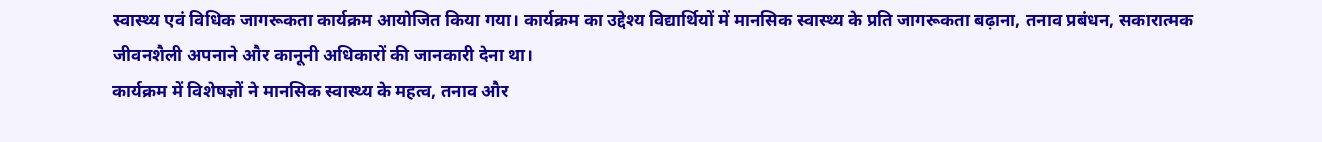स्वास्थ्य एवं विधिक जागरूकता कार्यक्रम आयोजित किया गया। कार्यक्रम का उद्देश्य विद्यार्थियों में मानसिक स्वास्थ्य के प्रति जागरूकता बढ़ाना, तनाव प्रबंधन, सकारात्मक जीवनशैली अपनाने और कानूनी अधिकारों की जानकारी देना था।
कार्यक्रम में विशेषज्ञों ने मानसिक स्वास्थ्य के महत्व, तनाव और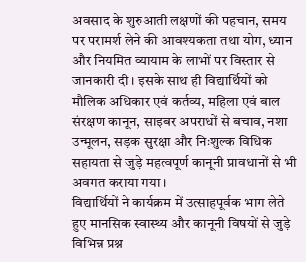अवसाद के शुरुआती लक्षणों की पहचान, समय पर परामर्श लेने की आवश्यकता तथा योग, ध्यान और नियमित व्यायाम के लाभों पर विस्तार से जानकारी दी। इसके साथ ही विद्यार्थियों को मौलिक अधिकार एवं कर्तव्य, महिला एवं बाल संरक्षण कानून, साइबर अपराधों से बचाव, नशा उन्मूलन, सड़क सुरक्षा और निःशुल्क विधिक सहायता से जुड़े महत्वपूर्ण कानूनी प्रावधानों से भी अवगत कराया गया।
विद्यार्थियों ने कार्यक्रम में उत्साहपूर्वक भाग लेते हुए मानसिक स्वास्थ्य और कानूनी विषयों से जुड़े विभिन्न प्रश्न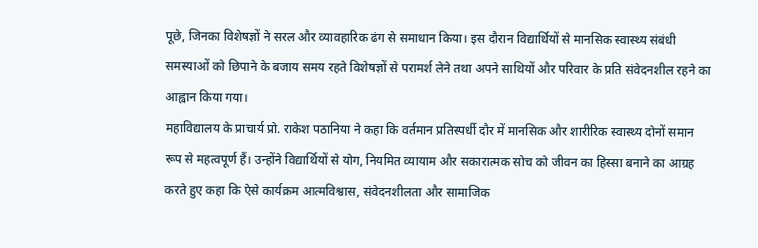पूछे, जिनका विशेषज्ञों ने सरल और व्यावहारिक ढंग से समाधान किया। इस दौरान विद्यार्थियों से मानसिक स्वास्थ्य संबंधी समस्याओं को छिपाने के बजाय समय रहते विशेषज्ञों से परामर्श लेने तथा अपने साथियों और परिवार के प्रति संवेदनशील रहने का आह्वान किया गया।
महाविद्यालय के प्राचार्य प्रो. राकेश पठानिया ने कहा कि वर्तमान प्रतिस्पर्धी दौर में मानसिक और शारीरिक स्वास्थ्य दोनों समान रूप से महत्वपूर्ण हैं। उन्होंने विद्यार्थियों से योग, नियमित व्यायाम और सकारात्मक सोच को जीवन का हिस्सा बनाने का आग्रह करते हुए कहा कि ऐसे कार्यक्रम आत्मविश्वास, संवेदनशीलता और सामाजिक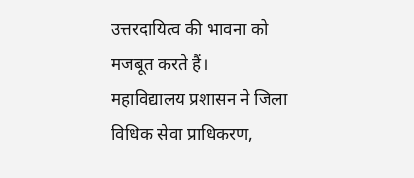उत्तरदायित्व की भावना को मजबूत करते हैं।
महाविद्यालय प्रशासन ने जिला विधिक सेवा प्राधिकरण,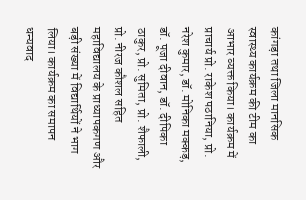कांगड़ा तथा जिला मानसिक स्वास्थ्य कार्यक्रम की टीम का आभार व्यक्त किया। कार्यक्रम में प्राचार्य प्रो. राकेश पठानिया, प्रो. नरेश कुमार, डॉ. मोनिका मक्कड़, डॉ. पूजा दीवान, डॉ. दीपिका ठाकुर, प्रो. सुमिता, प्रो. शैफाली, प्रो. नीरज कौशल सहित महाविद्यालय के प्राध्यापकगण और बड़ी संख्या में विद्यार्थियों ने भाग लिया। कार्यक्रम का समापन धन्यवाद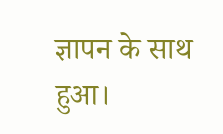ज्ञापन के साथ हुआ।